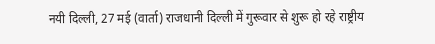नयी दिल्ली, 27 मई (वार्ता) राजधानी दिल्ली में गुरूवार से शुरू हो रहे राष्ट्रीय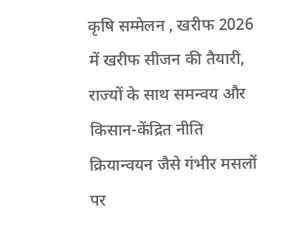कृषि सम्मेलन , खरीफ 2026 में खरीफ सीजन की तैयारी, राज्यों के साथ समन्वय और किसान-केंद्रित नीति क्रियान्वयन जैसे गंभीर मसलों पर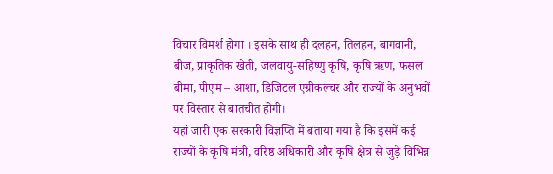विचार विमर्श होगा । इसके साथ ही दलहन, तिलहन, बागवानी, बीज, प्राकृतिक खेती, जलवायु-सहिष्णु कृषि, कृषि ऋण, फसल बीमा, पीएम – आशा, डिजिटल एग्रीकल्चर और राज्यों के अनुभवों पर विस्तार से बातचीत होगी।
यहां जारी एक सरकारी विज्ञप्ति में बताया गया है कि इसमें कई राज्यों के कृषि मंत्री, वरिष्ठ अधिकारी और कृषि क्षेत्र से जुड़े विभिन्न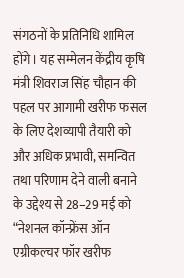संगठनों के प्रतिनिधि शामिल होंगे। यह सम्मेलन केंद्रीय कृषि मंत्री शिवराज सिंह चौहान की पहल पर आगामी खरीफ फसल के लिए देशव्यापी तैयारी को और अधिक प्रभावी, समन्वित तथा परिणाम देने वाली बनाने के उद्देश्य से 28–29 मई को “नेशनल कॉन्फ्रेंस ऑन एग्रीकल्चर फॉर खरीफ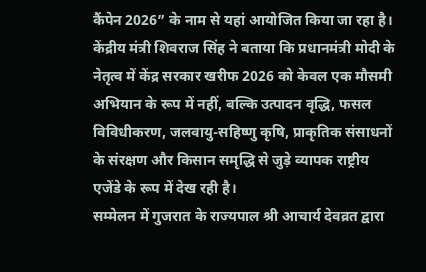कैंपेन 2026” के नाम से यहां आयोजित किया जा रहा है।
केंद्रीय मंत्री शिवराज सिंह ने बताया कि प्रधानमंत्री मोदी के नेतृत्व में केंद्र सरकार खरीफ 2026 को केवल एक मौसमी अभियान के रूप में नहीं, बल्कि उत्पादन वृद्धि, फसल विविधीकरण, जलवायु-सहिष्णु कृषि, प्राकृतिक संसाधनों के संरक्षण और किसान समृद्धि से जुड़े व्यापक राष्ट्रीय एजेंडे के रूप में देख रही है।
सम्मेलन में गुजरात के राज्यपाल श्री आचार्य देवव्रत द्वारा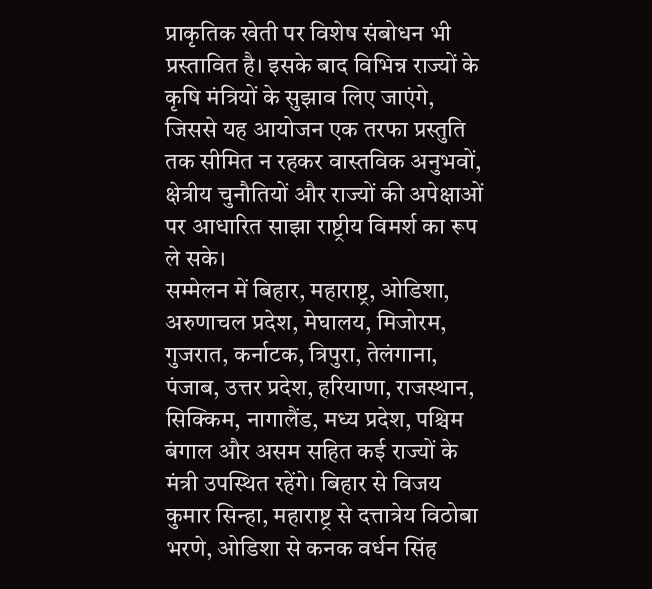प्राकृतिक खेती पर विशेष संबोधन भी प्रस्तावित है। इसके बाद विभिन्न राज्यों के कृषि मंत्रियों के सुझाव लिए जाएंगे, जिससे यह आयोजन एक तरफा प्रस्तुति तक सीमित न रहकर वास्तविक अनुभवों, क्षेत्रीय चुनौतियों और राज्यों की अपेक्षाओं पर आधारित साझा राष्ट्रीय विमर्श का रूप ले सके।
सम्मेलन में बिहार, महाराष्ट्र, ओडिशा, अरुणाचल प्रदेश, मेघालय, मिजोरम, गुजरात, कर्नाटक, त्रिपुरा, तेलंगाना, पंजाब, उत्तर प्रदेश, हरियाणा, राजस्थान, सिक्किम, नागालैंड, मध्य प्रदेश, पश्चिम बंगाल और असम सहित कई राज्यों के मंत्री उपस्थित रहेंगे। बिहार से विजय कुमार सिन्हा, महाराष्ट्र से दत्तात्रेय विठोबा भरणे, ओडिशा से कनक वर्धन सिंह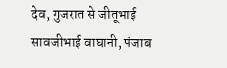देव, गुजरात से जीतूभाई सावजीभाई वाघानी, पंजाब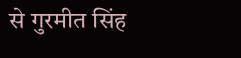से गुरमीत सिंह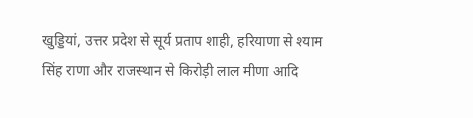खुड्डियां, उत्तर प्रदेश से सूर्य प्रताप शाही, हरियाणा से श्याम सिंह राणा और राजस्थान से किरोड़ी लाल मीणा आदि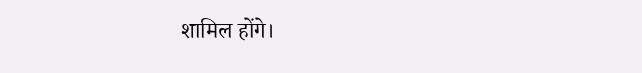शामिल होंगे।